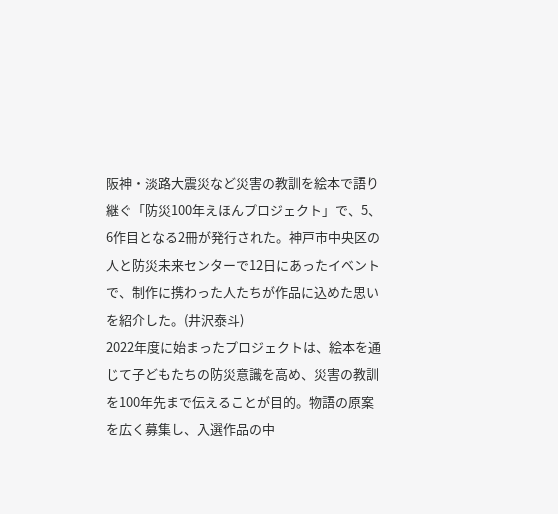阪神・淡路大震災など災害の教訓を絵本で語り継ぐ「防災100年えほんプロジェクト」で、5、6作目となる2冊が発行された。神戸市中央区の人と防災未来センターで12日にあったイベントで、制作に携わった人たちが作品に込めた思いを紹介した。(井沢泰斗)
2022年度に始まったプロジェクトは、絵本を通じて子どもたちの防災意識を高め、災害の教訓を100年先まで伝えることが目的。物語の原案を広く募集し、入選作品の中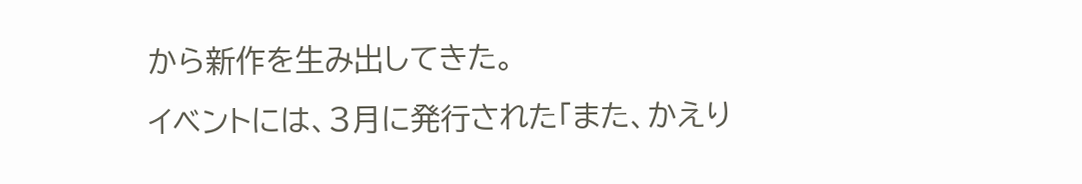から新作を生み出してきた。
イベントには、3月に発行された「また、かえり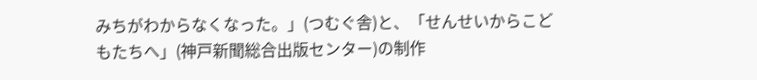みちがわからなくなった。」(つむぐ舎)と、「せんせいからこどもたちへ」(神戸新聞総合出版センター)の制作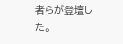者らが登壇した。